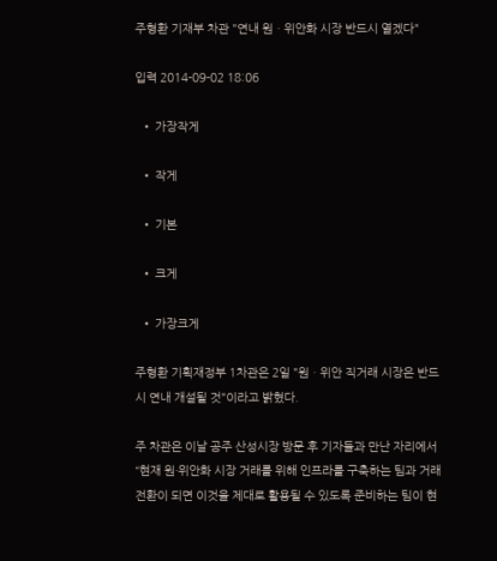주형환 기재부 차관 "연내 원ㆍ위안화 시장 반드시 열겠다"

입력 2014-09-02 18:06

  • 가장작게

  • 작게

  • 기본

  • 크게

  • 가장크게

주형환 기획재정부 1차관은 2일 "원ㆍ위안 직거래 시장은 반드시 연내 개설될 것"이라고 밝혔다.

주 차관은 이날 공주 산성시장 방문 후 기자들과 만난 자리에서 “현재 원·위안화 시장 거래를 위해 인프라를 구축하는 팀과 거래 전환이 되면 이것을 제대로 활용될 수 있도록 준비하는 팀이 현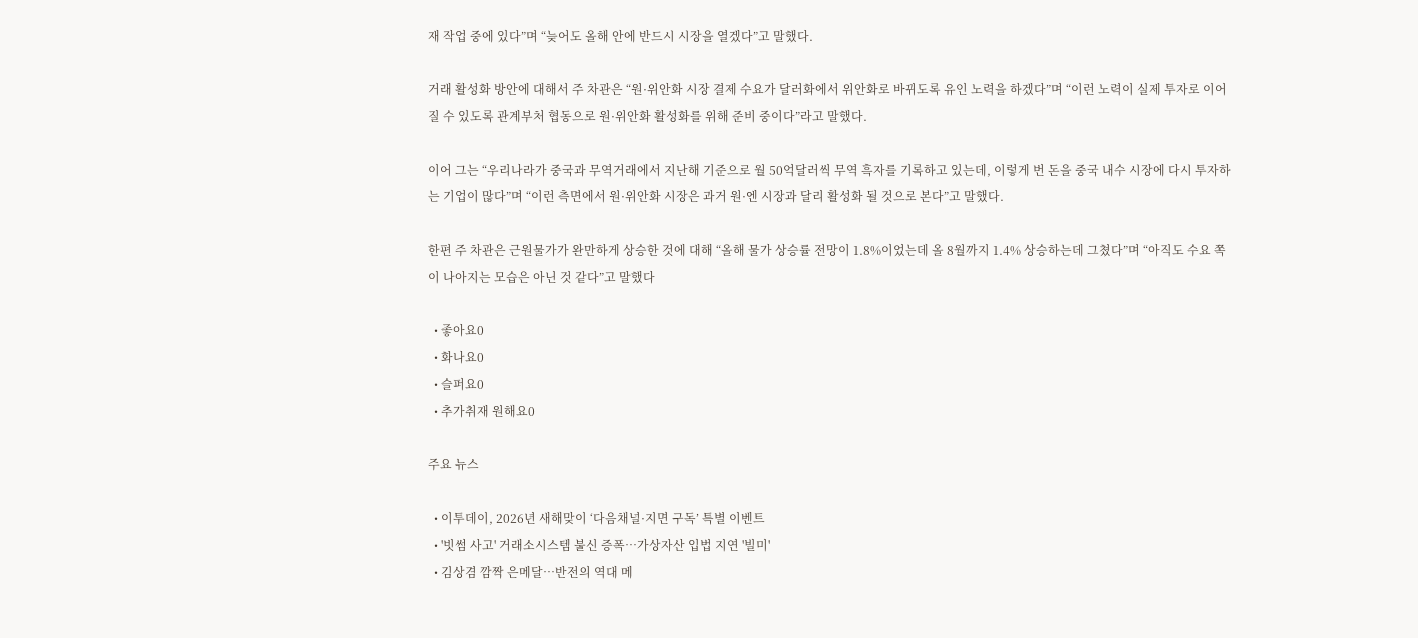재 작업 중에 있다”며 “늦어도 올해 안에 반드시 시장을 열겠다”고 말했다.

거래 활성화 방안에 대해서 주 차관은 “원·위안화 시장 결제 수요가 달러화에서 위안화로 바뀌도록 유인 노력을 하겠다”며 “이런 노력이 실제 투자로 이어질 수 있도록 관계부처 협동으로 원·위안화 활성화를 위해 준비 중이다”라고 말했다.

이어 그는 “우리나라가 중국과 무역거래에서 지난해 기준으로 월 50억달러씩 무역 흑자를 기록하고 있는데, 이렇게 번 돈을 중국 내수 시장에 다시 투자하는 기업이 많다”며 “이런 측면에서 원·위안화 시장은 과거 원·엔 시장과 달리 활성화 될 것으로 본다”고 말했다.

한편 주 차관은 근원물가가 완만하게 상승한 것에 대해 “올해 물가 상승률 전망이 1.8%이었는데 올 8월까지 1.4% 상승하는데 그쳤다”며 “아직도 수요 쪽이 나아지는 모습은 아닌 것 같다”고 말했다

  • 좋아요0
  • 화나요0
  • 슬퍼요0
  • 추가취재 원해요0

주요 뉴스

  • 이투데이, 2026년 새해맞이 ‘다음채널·지면 구독’ 특별 이벤트
  • '빗썸 사고' 거래소시스템 불신 증폭…가상자산 입법 지연 '빌미'
  • 김상겸 깜짝 은메달…반전의 역대 메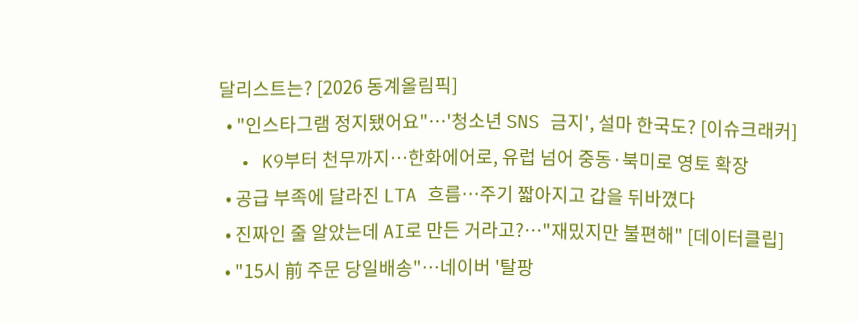달리스트는? [2026 동계올림픽]
  • "인스타그램 정지됐어요"⋯'청소년 SNS 금지', 설마 한국도? [이슈크래커]
  • K9부터 천무까지…한화에어로, 유럽 넘어 중동·북미로 영토 확장
  • 공급 부족에 달라진 LTA 흐름⋯주기 짧아지고 갑을 뒤바꼈다
  • 진짜인 줄 알았는데 AI로 만든 거라고?…"재밌지만 불편해" [데이터클립]
  • "15시 前 주문 당일배송"…네이버 '탈팡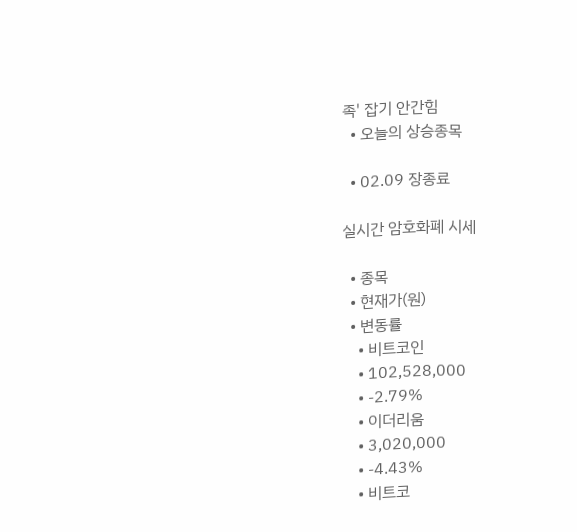족' 잡기 안간힘
  • 오늘의 상승종목

  • 02.09 장종료

실시간 암호화폐 시세

  • 종목
  • 현재가(원)
  • 변동률
    • 비트코인
    • 102,528,000
    • -2.79%
    • 이더리움
    • 3,020,000
    • -4.43%
    • 비트코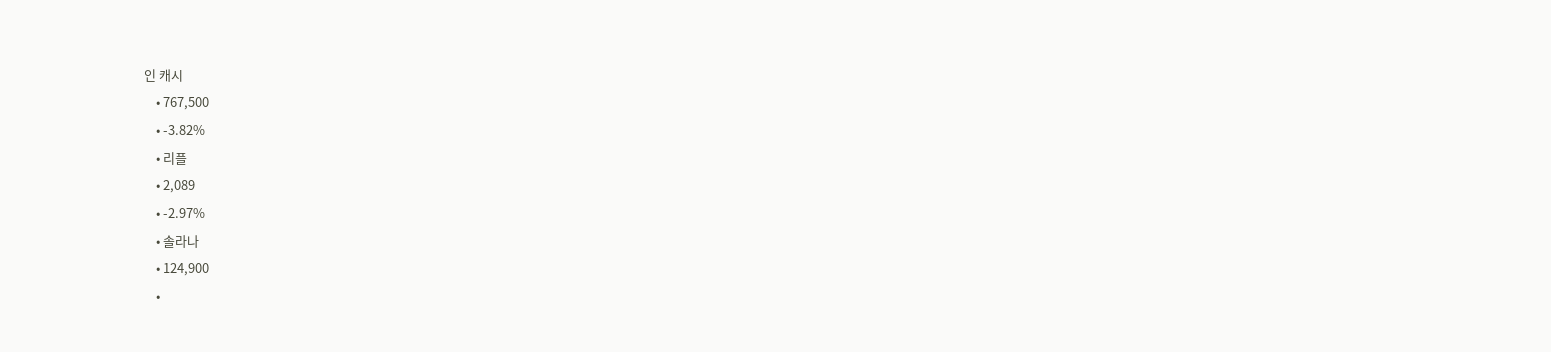인 캐시
    • 767,500
    • -3.82%
    • 리플
    • 2,089
    • -2.97%
    • 솔라나
    • 124,900
    •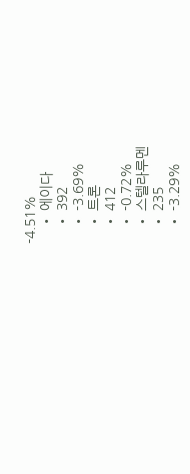-4.51%
    • 에이다
    • 392
    • -3.69%
    • 트론
    • 412
    • -0.72%
    • 스텔라루멘
    • 235
    • -3.29%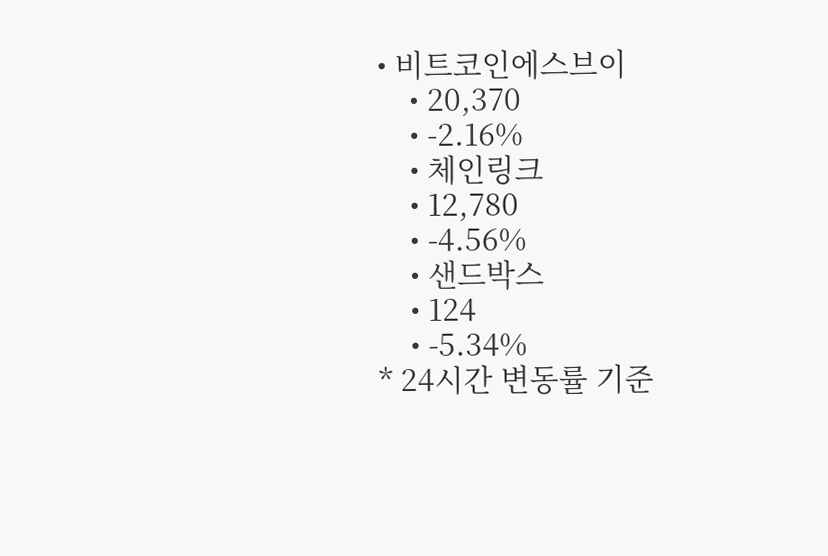• 비트코인에스브이
    • 20,370
    • -2.16%
    • 체인링크
    • 12,780
    • -4.56%
    • 샌드박스
    • 124
    • -5.34%
* 24시간 변동률 기준